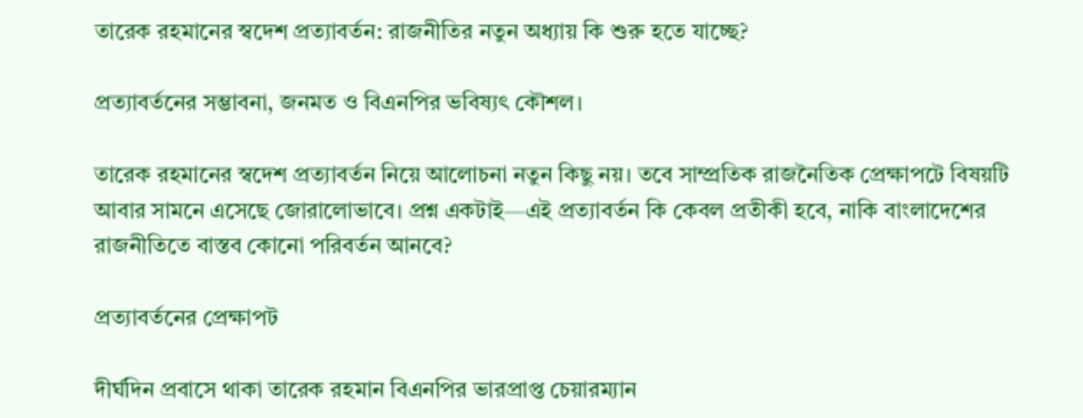তারেক রহমানের স্বদেশ প্রত্যাবর্তন: রাজনীতির নতুন অধ্যায় কি শুরু হতে যাচ্ছে?

প্রত্যাবর্তনের সম্ভাবনা, জনমত ও বিএনপির ভবিষ্যৎ কৌশল।

তারেক রহমানের স্বদেশ প্রত্যাবর্তন নিয়ে আলোচনা নতুন কিছু নয়। তবে সাম্প্রতিক রাজনৈতিক প্রেক্ষাপটে বিষয়টি আবার সামনে এসেছে জোরালোভাবে। প্রশ্ন একটাই—এই প্রত্যাবর্তন কি কেবল প্রতীকী হবে, নাকি বাংলাদেশের রাজনীতিতে বাস্তব কোনো পরিবর্তন আনবে?

প্রত্যাবর্তনের প্রেক্ষাপট

দীর্ঘদিন প্রবাসে থাকা তারেক রহমান বিএনপির ভারপ্রাপ্ত চেয়ারম্যান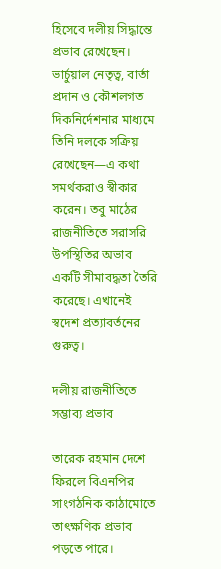হিসেবে দলীয় সিদ্ধান্তে প্রভাব রেখেছেন। ভার্চুয়াল নেতৃত্ব, বার্তা প্রদান ও কৌশলগত দিকনির্দেশনার মাধ্যমে তিনি দলকে সক্রিয় রেখেছেন—এ কথা সমর্থকরাও স্বীকার করেন। তবু মাঠের রাজনীতিতে সরাসরি উপস্থিতির অভাব একটি সীমাবদ্ধতা তৈরি করেছে। এখানেই স্বদেশ প্রত্যাবর্তনের গুরুত্ব।

দলীয় রাজনীতিতে সম্ভাব্য প্রভাব

তারেক রহমান দেশে ফিরলে বিএনপির সাংগঠনিক কাঠামোতে তাৎক্ষণিক প্রভাব পড়তে পারে।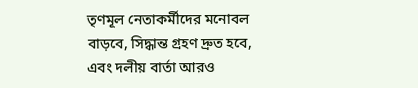তৃণমূল নেতাকর্মীদের মনোবল বাড়বে, সিদ্ধান্ত গ্রহণ দ্রুত হবে, এবং দলীয় বার্তা আরও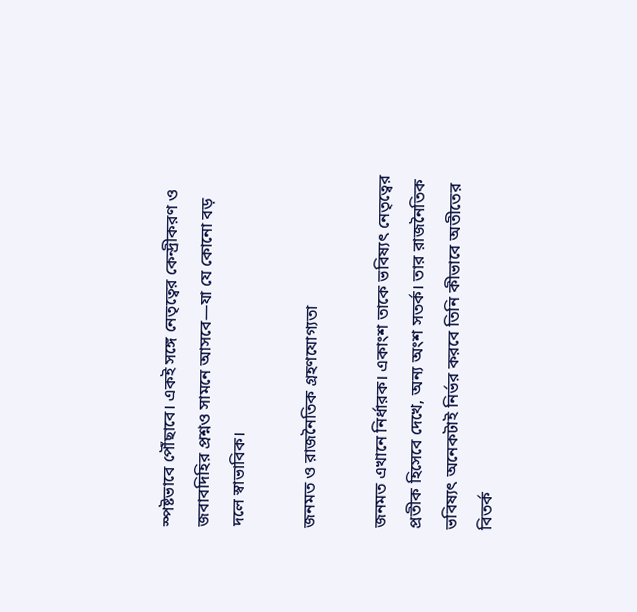স্পষ্টভাবে পৌঁছাবে। একই সঙ্গে নেতৃত্বের কেন্দ্রীকরণ ও জবাবদিহির প্রশ্নও সামনে আসবে—যা যে কোনো বড় দলে স্বাভাবিক।

জনমত ও রাজনৈতিক গ্রহণযোগ্যতা

জনমত এখানে নির্ধারক। একাংশ তাকে ভবিষ্যৎ নেতৃত্বের প্রতীক হিসেবে দেখে, অন্য অংশ সতর্ক। তার রাজনৈতিক ভবিষ্যৎ অনেকটাই নির্ভর করবে তিনি কীভাবে অতীতের বিতর্ক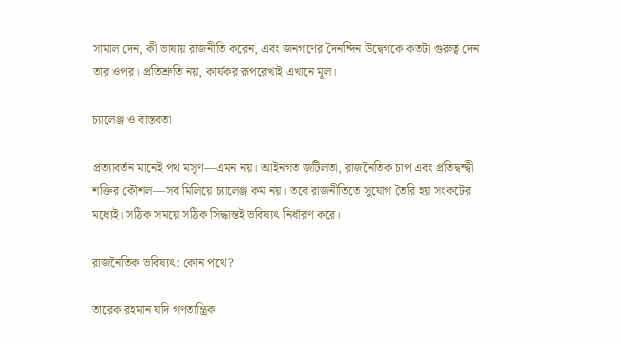সামাল দেন, কী ভাষায় রাজনীতি করেন, এবং জনগণের দৈনন্দিন উদ্বেগকে কতটা গুরুত্ব দেন তার ওপর। প্রতিশ্রুতি নয়, কার্যকর রূপরেখাই এখানে মূল।

চ্যালেঞ্জ ও বাস্তবতা

প্রত্যাবর্তন মানেই পথ মসৃণ—এমন নয়। আইনগত জটিলতা, রাজনৈতিক চাপ এবং প্রতিদ্বন্দ্বী শক্তির কৌশল—সব মিলিয়ে চ্যালেঞ্জ কম নয়। তবে রাজনীতিতে সুযোগ তৈরি হয় সংকটের মধ্যেই। সঠিক সময়ে সঠিক সিদ্ধান্তই ভবিষ্যৎ নির্ধারণ করে।

রাজনৈতিক ভবিষ্যৎ: কোন পথে?

তারেক রহমান যদি গণতান্ত্রিক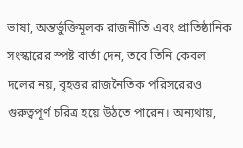ভাষা, অন্তর্ভুক্তিমূলক রাজনীতি এবং প্রাতিষ্ঠানিক সংস্কারের স্পষ্ট বার্তা দেন, তবে তিনি কেবল দলের নয়, বৃহত্তর রাজনৈতিক পরিসরেরও গুরুত্বপূর্ণ চরিত্র হয়ে উঠতে পারেন। অন্যথায়,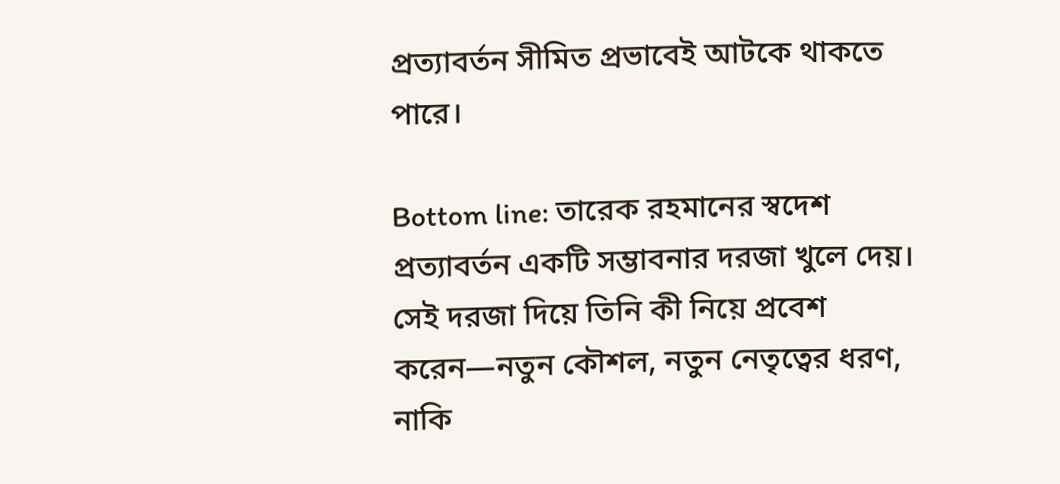প্রত্যাবর্তন সীমিত প্রভাবেই আটকে থাকতে পারে।

Bottom line: তারেক রহমানের স্বদেশ প্রত্যাবর্তন একটি সম্ভাবনার দরজা খুলে দেয়। সেই দরজা দিয়ে তিনি কী নিয়ে প্রবেশ করেন—নতুন কৌশল, নতুন নেতৃত্বের ধরণ, নাকি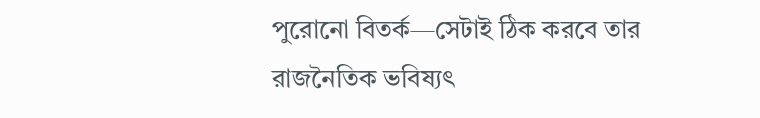পুরোনো বিতর্ক—সেটাই ঠিক করবে তার রাজনৈতিক ভবিষ্যৎ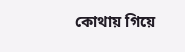কোথায় গিয়ে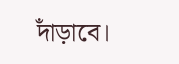দাঁড়াবে।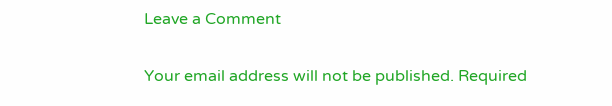Leave a Comment

Your email address will not be published. Required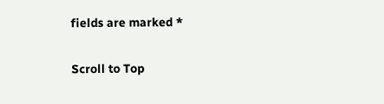fields are marked *

Scroll to Top